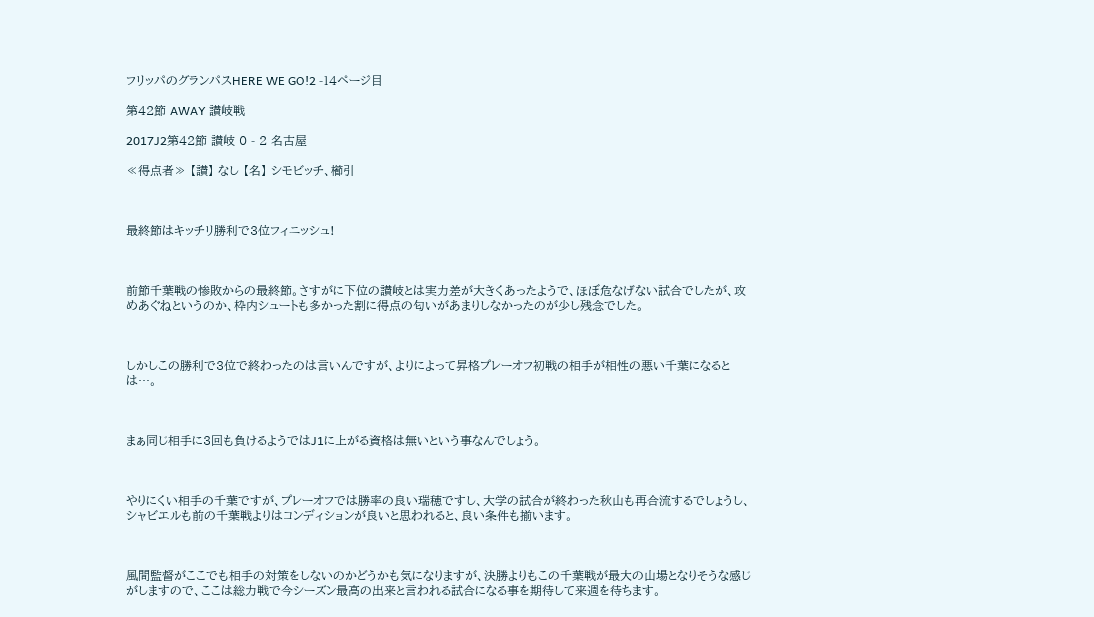フリッパのグランパスHERE WE GO!2 -14ページ目

第42節 AWAY 讃岐戦

2017J2第42節 讃岐 0 - 2 名古屋

≪得点者≫ 【讃】 なし 【名】 シモビッチ、櫛引



最終節はキッチリ勝利で3位フィニッシュ!



前節千葉戦の惨敗からの最終節。さすがに下位の讃岐とは実力差が大きくあったようで、ほぼ危なげない試合でしたが、攻めあぐねというのか、枠内シュートも多かった割に得点の匂いがあまりしなかったのが少し残念でした。



しかしこの勝利で3位で終わったのは言いんですが、よりによって昇格プレーオフ初戦の相手が相性の悪い千葉になるとは…。



まぁ同じ相手に3回も負けるようではJ1に上がる資格は無いという事なんでしょう。



やりにくい相手の千葉ですが、プレーオフでは勝率の良い瑞穂ですし、大学の試合が終わった秋山も再合流するでしょうし、シャビエルも前の千葉戦よりはコンディションが良いと思われると、良い条件も揃います。



風間監督がここでも相手の対策をしないのかどうかも気になりますが、決勝よりもこの千葉戦が最大の山場となりそうな感じがしますので、ここは総力戦で今シーズン最高の出来と言われる試合になる事を期待して来週を待ちます。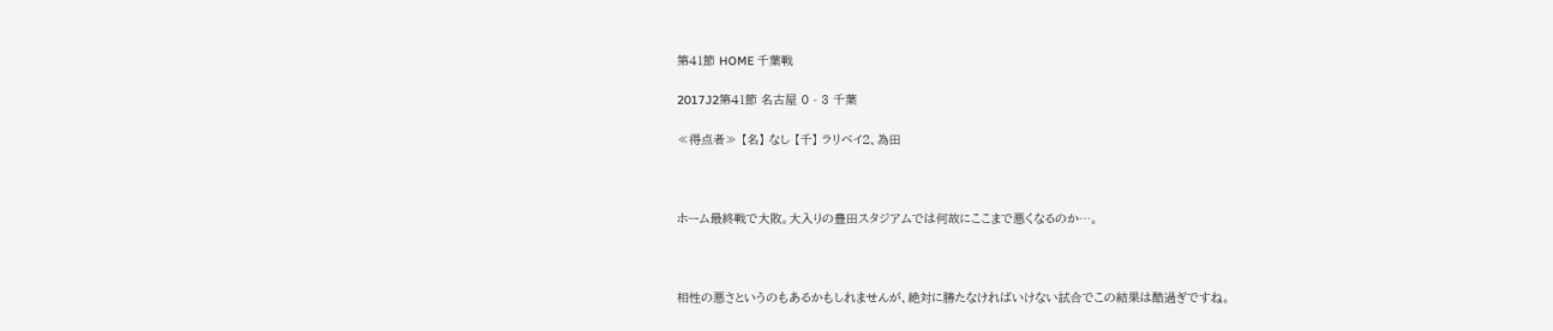第41節 HOME 千葉戦

2017J2第41節 名古屋 0 - 3 千葉

≪得点者≫ 【名】 なし 【千】 ラリベイ2、為田



ホーム最終戦で大敗。大入りの豊田スタジアムでは何故にここまで悪くなるのか…。



相性の悪さというのもあるかもしれませんが、絶対に勝たなければいけない試合でこの結果は酷過ぎですね。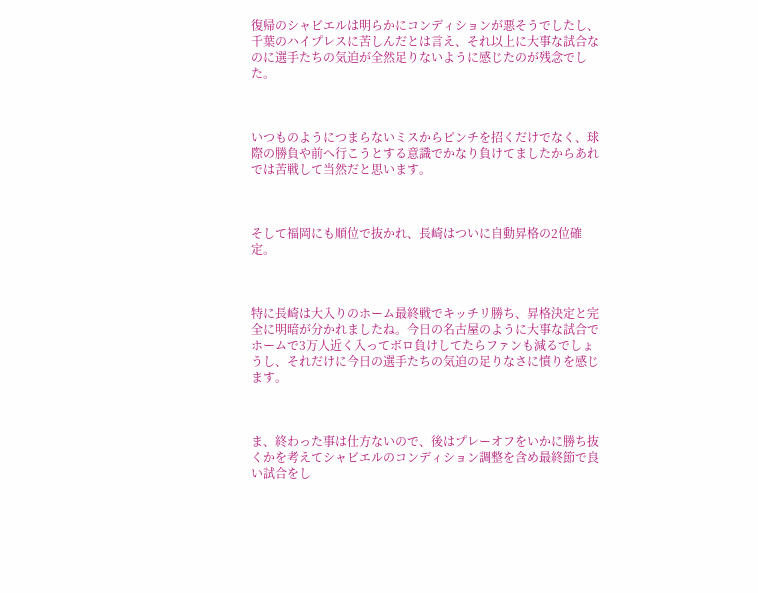復帰のシャビエルは明らかにコンディションが悪そうでしたし、千葉のハイプレスに苦しんだとは言え、それ以上に大事な試合なのに選手たちの気迫が全然足りないように感じたのが残念でした。



いつものようにつまらないミスからピンチを招くだけでなく、球際の勝負や前へ行こうとする意識でかなり負けてましたからあれでは苦戦して当然だと思います。



そして福岡にも順位で抜かれ、長崎はついに自動昇格の2位確定。



特に長崎は大入りのホーム最終戦でキッチリ勝ち、昇格決定と完全に明暗が分かれましたね。今日の名古屋のように大事な試合でホームで3万人近く入ってボロ負けしてたらファンも減るでしょうし、それだけに今日の選手たちの気迫の足りなさに憤りを感じます。



ま、終わった事は仕方ないので、後はプレーオフをいかに勝ち抜くかを考えてシャビエルのコンディション調整を含め最終節で良い試合をし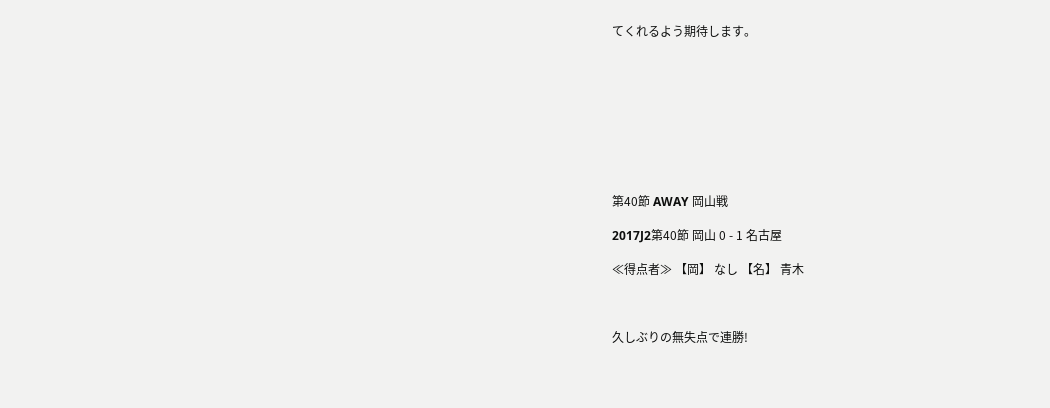てくれるよう期待します。









第40節 AWAY 岡山戦

2017J2第40節 岡山 0 - 1 名古屋

≪得点者≫ 【岡】 なし 【名】 青木



久しぶりの無失点で連勝!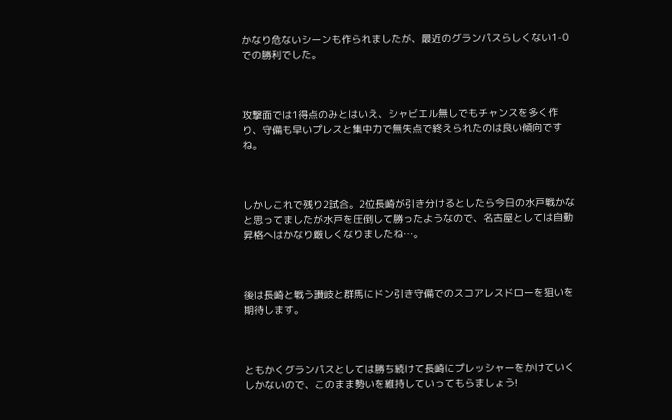かなり危ないシーンも作られましたが、最近のグランパスらしくない1-0での勝利でした。



攻撃面では1得点のみとはいえ、シャビエル無しでもチャンスを多く作り、守備も早いプレスと集中力で無失点で終えられたのは良い傾向ですね。



しかしこれで残り2試合。2位長崎が引き分けるとしたら今日の水戸戦かなと思ってましたが水戸を圧倒して勝ったようなので、名古屋としては自動昇格へはかなり厳しくなりましたね…。



後は長崎と戦う讃岐と群馬にドン引き守備でのスコアレスドローを狙いを期待します。



ともかくグランパスとしては勝ち続けて長崎にプレッシャーをかけていくしかないので、このまま勢いを維持していってもらましょう!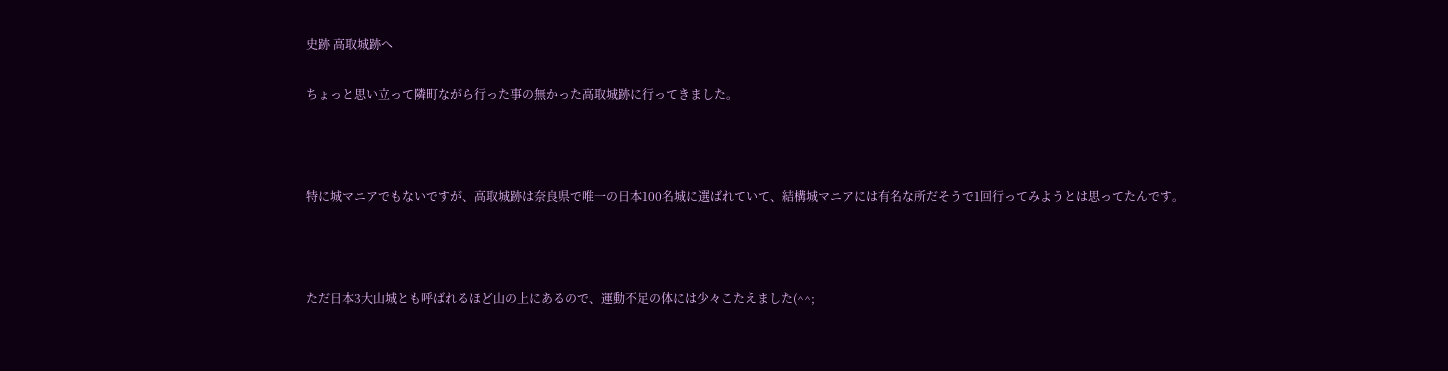史跡 高取城跡へ

ちょっと思い立って隣町ながら行った事の無かった高取城跡に行ってきました。



特に城マニアでもないですが、高取城跡は奈良県で唯一の日本100名城に選ばれていて、結構城マニアには有名な所だそうで1回行ってみようとは思ってたんです。



ただ日本3大山城とも呼ばれるほど山の上にあるので、運動不足の体には少々こたえました(^^;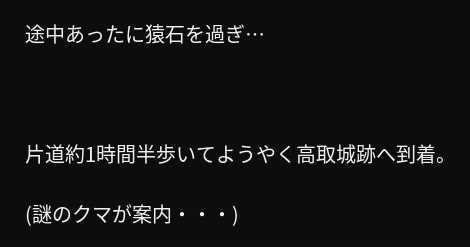途中あったに猿石を過ぎ…



片道約1時間半歩いてようやく高取城跡へ到着。

(謎のクマが案内・・・)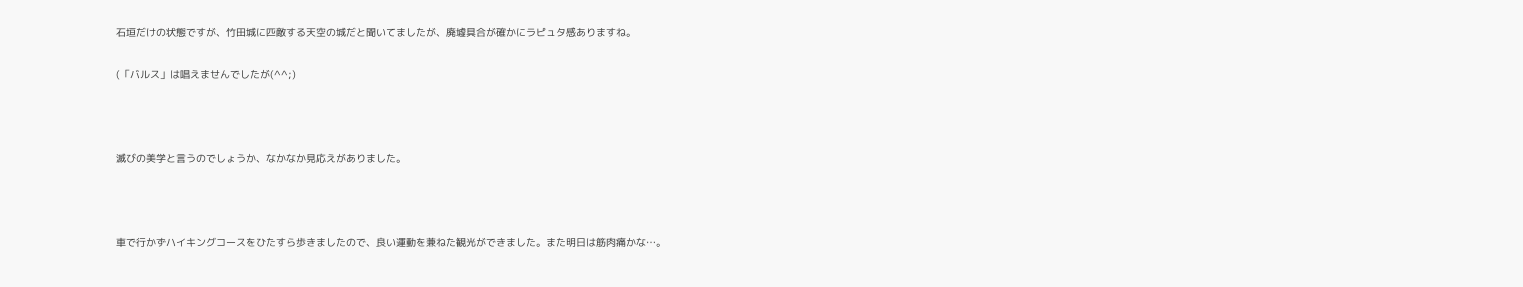石垣だけの状態ですが、竹田城に匹敵する天空の城だと聞いてましたが、廃墟具合が確かにラピュタ感ありますね。

(「バルス」は唱えませんでしたが(^^;)



滅びの美学と言うのでしょうか、なかなか見応えがありました。



車で行かずハイキングコースをひたすら歩きましたので、良い運動を兼ねた観光ができました。また明日は筋肉痛かな…。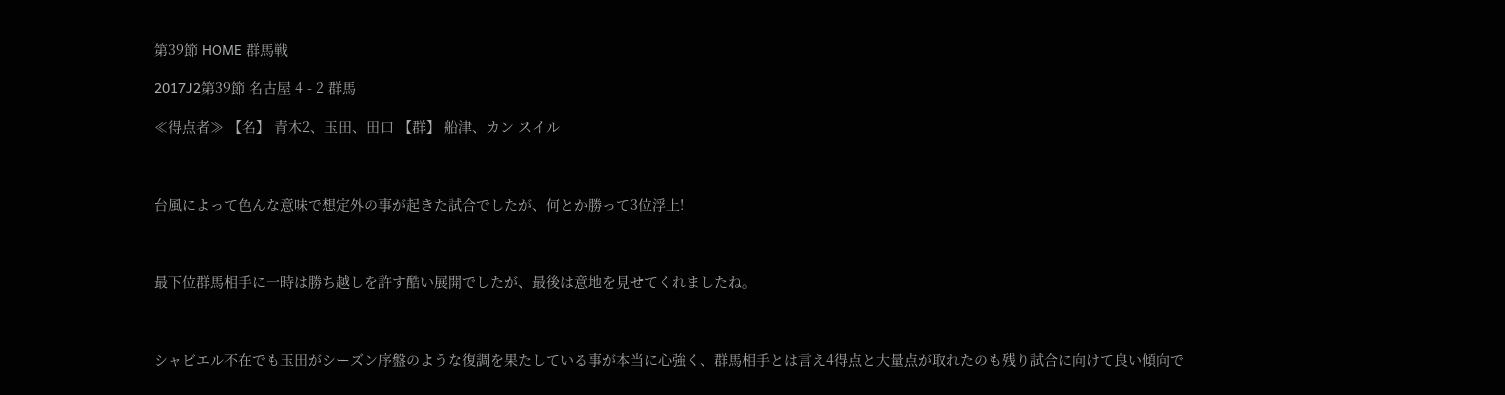第39節 HOME 群馬戦

2017J2第39節 名古屋 4 - 2 群馬

≪得点者≫ 【名】 青木2、玉田、田口 【群】 船津、カン スイル



台風によって色んな意味で想定外の事が起きた試合でしたが、何とか勝って3位浮上!



最下位群馬相手に一時は勝ち越しを許す酷い展開でしたが、最後は意地を見せてくれましたね。



シャビエル不在でも玉田がシーズン序盤のような復調を果たしている事が本当に心強く、群馬相手とは言え4得点と大量点が取れたのも残り試合に向けて良い傾向で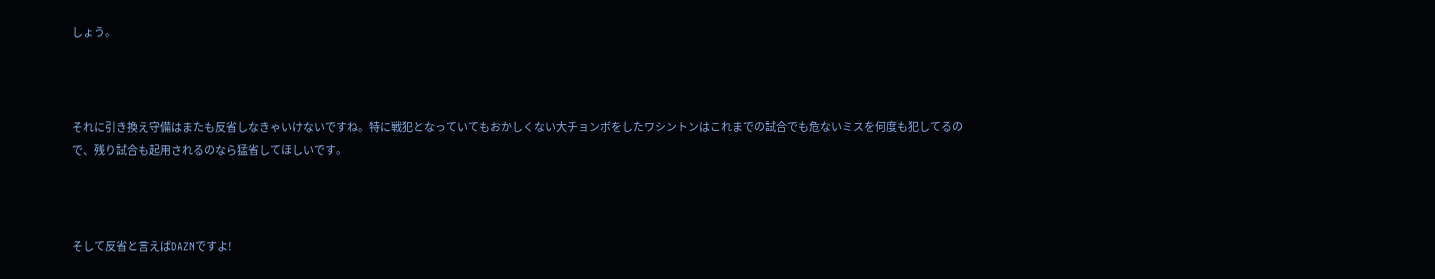しょう。



それに引き換え守備はまたも反省しなきゃいけないですね。特に戦犯となっていてもおかしくない大チョンボをしたワシントンはこれまでの試合でも危ないミスを何度も犯してるので、残り試合も起用されるのなら猛省してほしいです。



そして反省と言えばDAZNですよ!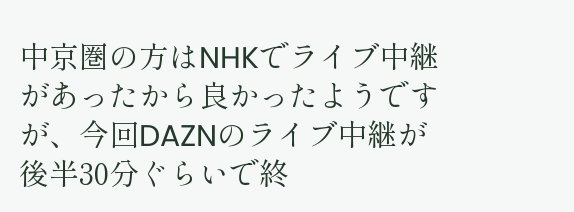中京圏の方はNHKでライブ中継があったから良かったようですが、今回DAZNのライブ中継が後半30分ぐらいで終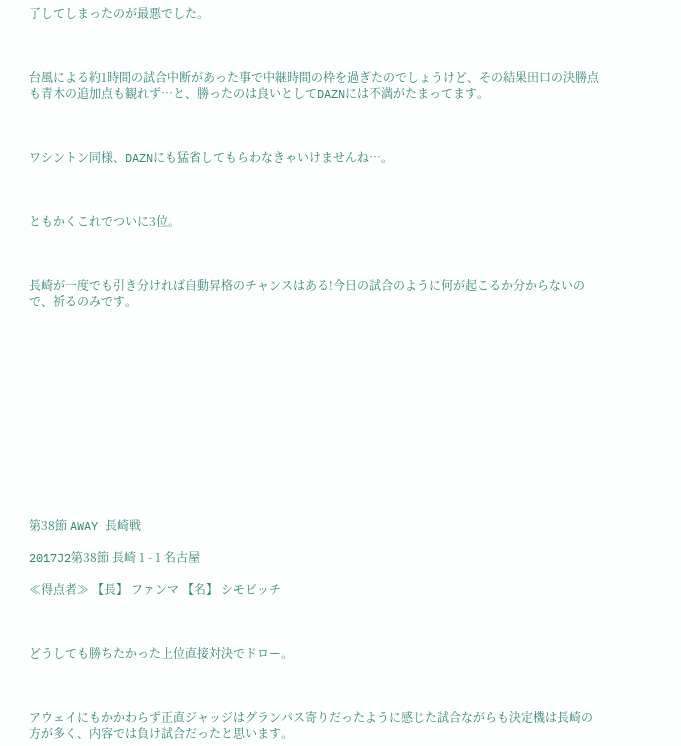了してしまったのが最悪でした。



台風による約1時間の試合中断があった事で中継時間の枠を過ぎたのでしょうけど、その結果田口の決勝点も青木の追加点も観れず…と、勝ったのは良いとしてDAZNには不満がたまってます。



ワシントン同様、DAZNにも猛省してもらわなきゃいけませんね…。



ともかくこれでついに3位。



長崎が一度でも引き分ければ自動昇格のチャンスはある!今日の試合のように何が起こるか分からないので、祈るのみです。













第38節 AWAY 長崎戦

2017J2第38節 長崎 1 - 1 名古屋

≪得点者≫ 【長】 ファンマ 【名】 シモビッチ



どうしても勝ちたかった上位直接対決でドロー。



アウェイにもかかわらず正直ジャッジはグランパス寄りだったように感じた試合ながらも決定機は長崎の方が多く、内容では負け試合だったと思います。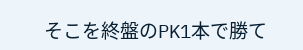そこを終盤のPK1本で勝て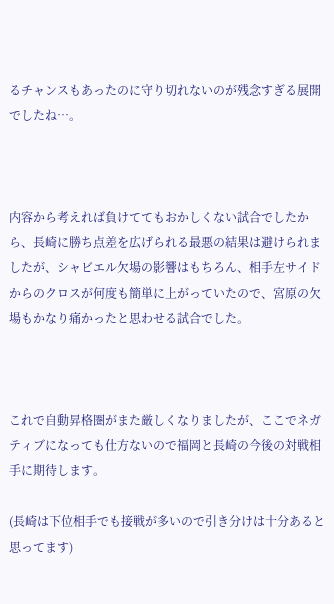るチャンスもあったのに守り切れないのが残念すぎる展開でしたね…。



内容から考えれば負けててもおかしくない試合でしたから、長崎に勝ち点差を広げられる最悪の結果は避けられましたが、シャビエル欠場の影響はもちろん、相手左サイドからのクロスが何度も簡単に上がっていたので、宮原の欠場もかなり痛かったと思わせる試合でした。



これで自動昇格圏がまた厳しくなりましたが、ここでネガティブになっても仕方ないので福岡と長崎の今後の対戦相手に期待します。

(長崎は下位相手でも接戦が多いので引き分けは十分あると思ってます)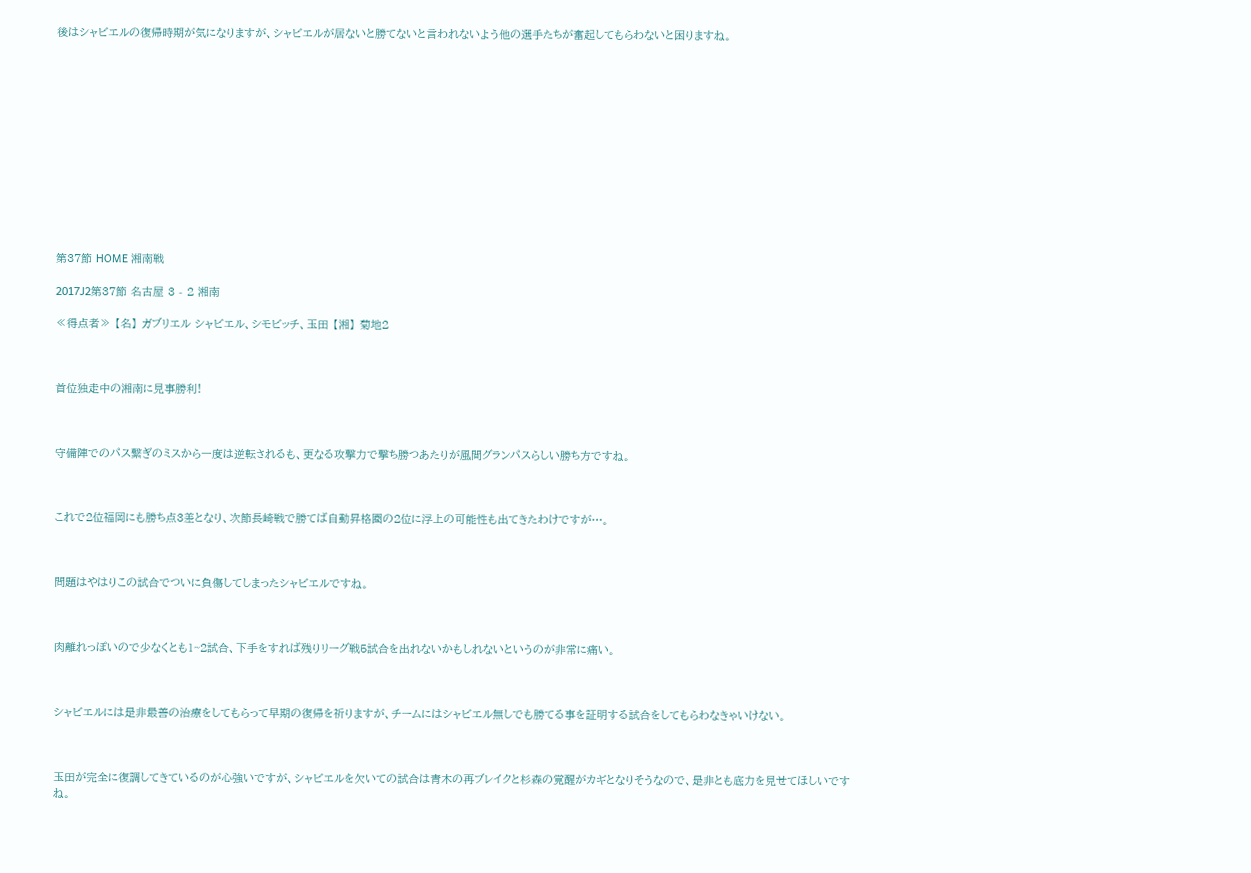後はシャビエルの復帰時期が気になりますが、シャビエルが居ないと勝てないと言われないよう他の選手たちが奮起してもらわないと困りますね。













第37節 HOME 湘南戦

2017J2第37節 名古屋 3 - 2 湘南

≪得点者≫ 【名】 ガブリエル シャビエル、シモビッチ、玉田 【湘】 菊地2



首位独走中の湘南に見事勝利!



守備陣でのパス繋ぎのミスから一度は逆転されるも、更なる攻撃力で撃ち勝つあたりが風間グランパスらしい勝ち方ですね。



これで2位福岡にも勝ち点3差となり、次節長崎戦で勝てば自動昇格圏の2位に浮上の可能性も出てきたわけですが…。



問題はやはりこの試合でついに負傷してしまったシャビエルですね。



肉離れっぽいので少なくとも1~2試合、下手をすれば残りリーグ戦5試合を出れないかもしれないというのが非常に痛い。



シャビエルには是非最善の治療をしてもらって早期の復帰を祈りますが、チームにはシャビエル無しでも勝てる事を証明する試合をしてもらわなきゃいけない。



玉田が完全に復調してきているのが心強いですが、シャビエルを欠いての試合は青木の再ブレイクと杉森の覚醒がカギとなりそうなので、是非とも底力を見せてほしいですね。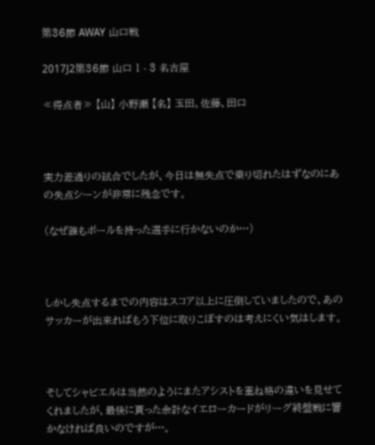第36節 AWAY 山口戦

2017J2第36節 山口 1 - 3 名古屋

≪得点者≫ 【山】 小野瀬 【名】 玉田、佐藤、田口



実力差通りの試合でしたが、今日は無失点で乗り切れたはずなのにあの失点シーンが非常に残念です。

(なぜ誰もボールを持った選手に行かないのか…)



しかし失点するまでの内容はスコア以上に圧倒していましたので、あのサッカーが出来ればもう下位に取りこぼすのは考えにくい気はします。



そしてシャビエルは当然のようにまたアシストを重ね格の違いを見せてくれましたが、最後に貰った余計なイエローカードがリーグ終盤戦に響かなければ良いのですが…。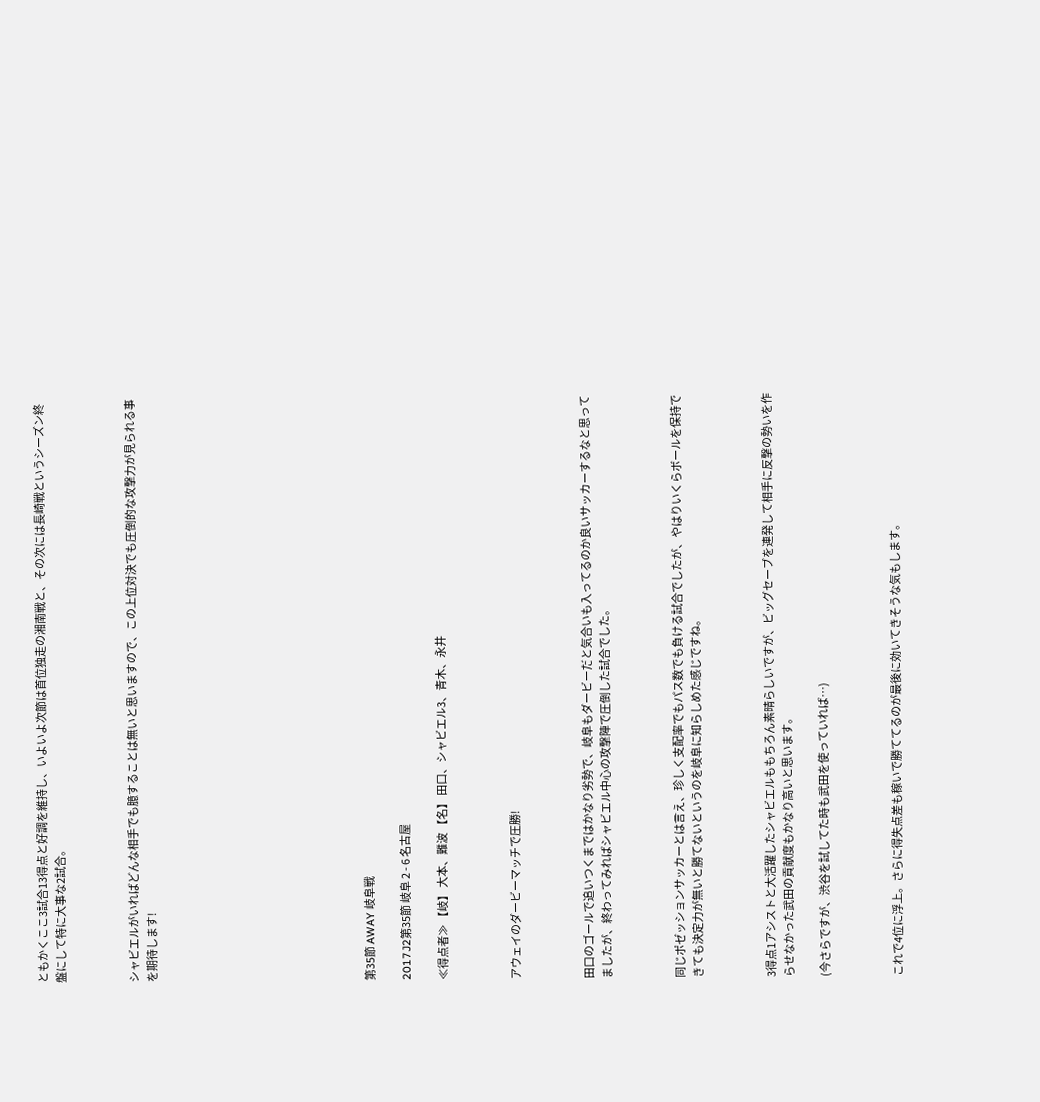ともかくここ3試合13得点と好調を維持し、いよいよ次節は首位独走の湘南戦と、その次には長崎戦というシーズン終盤にして特に大事な2試合。



シャビエルがいればどんな相手でも臆することは無いと思いますので、この上位対決でも圧倒的な攻撃力が見られる事を期待します!











第35節 AWAY 岐阜戦

2017J2第35節 岐阜 2 - 6 名古屋

≪得点者≫ 【岐】 大本、難波 【名】 田口、シャビエル3、青木、永井



アウェイのダービーマッチで圧勝!



田口のゴールで追いつくまではかなり劣勢で、岐阜もダービーだと気合いも入ってるのか良いサッカーするなと思ってましたが、終わってみればシャビエル中心の攻撃陣で圧倒した試合でした。



同じポゼッションサッカーとは言え、珍しく支配率でもパス数でも負ける試合でしたが、やはりいくらボールを保持できても決定力が無いと勝てないというのを岐阜に知らしめた感じですね。



3得点1アシストと大活躍したシャビエルももちろん素晴らしいですが、ビッグセーブを連発して相手に反撃の勢いを作らせなかった武田の貢献度もかなり高いと思います。

(今さらですが、渋谷を試してた時も武田を使っていれば…)



これで4位に浮上。さらに得失点差も稼いで勝ててるのが最後に効いてきそうな気もします。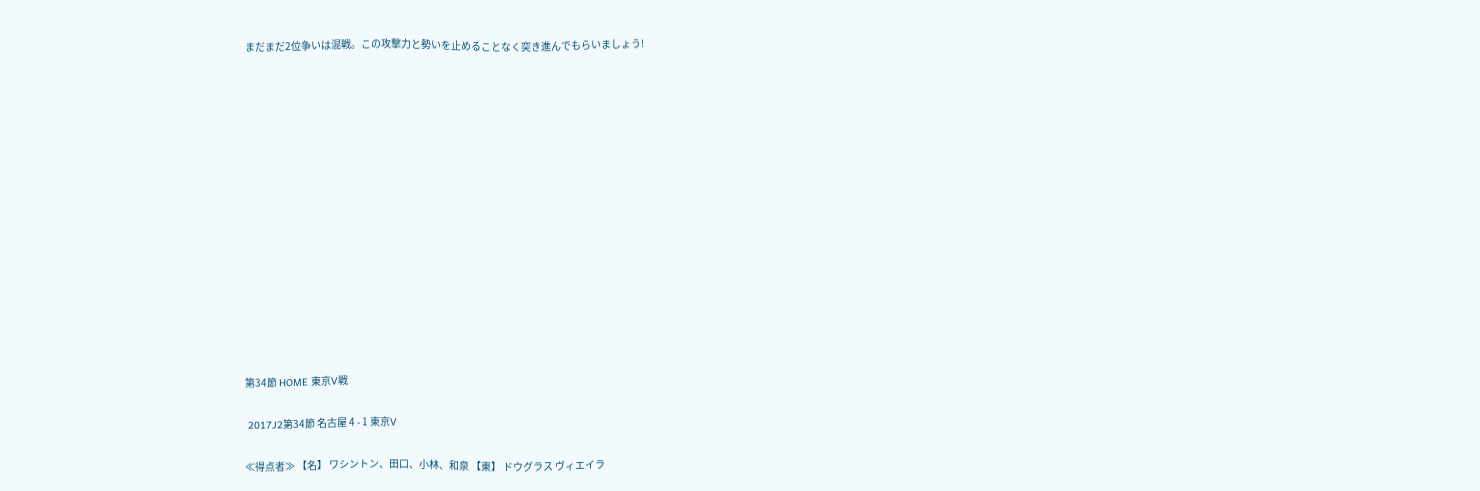まだまだ2位争いは混戦。この攻撃力と勢いを止めることなく突き進んでもらいましょう!















第34節 HOME 東京V戦

 2017J2第34節 名古屋 4 - 1 東京V

≪得点者≫ 【名】 ワシントン、田口、小林、和泉 【東】 ドウグラス ヴィエイラ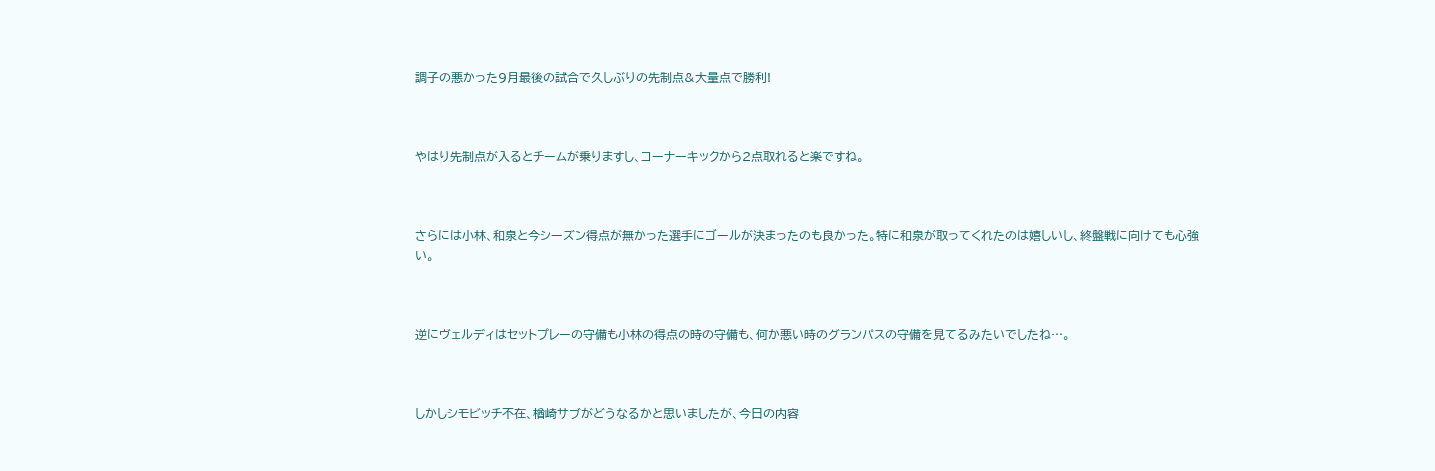調子の悪かった9月最後の試合で久しぶりの先制点&大量点で勝利!



やはり先制点が入るとチームが乗りますし、コーナーキックから2点取れると楽ですね。



さらには小林、和泉と今シーズン得点が無かった選手にゴールが決まったのも良かった。特に和泉が取ってくれたのは嬉しいし、終盤戦に向けても心強い。



逆にヴェルディはセットプレーの守備も小林の得点の時の守備も、何か悪い時のグランパスの守備を見てるみたいでしたね…。



しかしシモビッチ不在、楢崎サブがどうなるかと思いましたが、今日の内容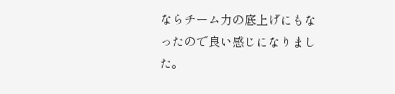ならチーム力の底上げにもなったので良い感じになりました。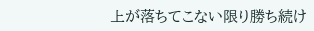上が落ちてこない限り勝ち続け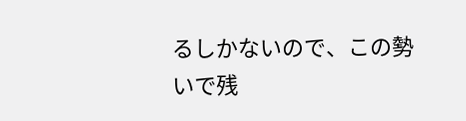るしかないので、この勢いで残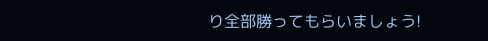り全部勝ってもらいましょう!